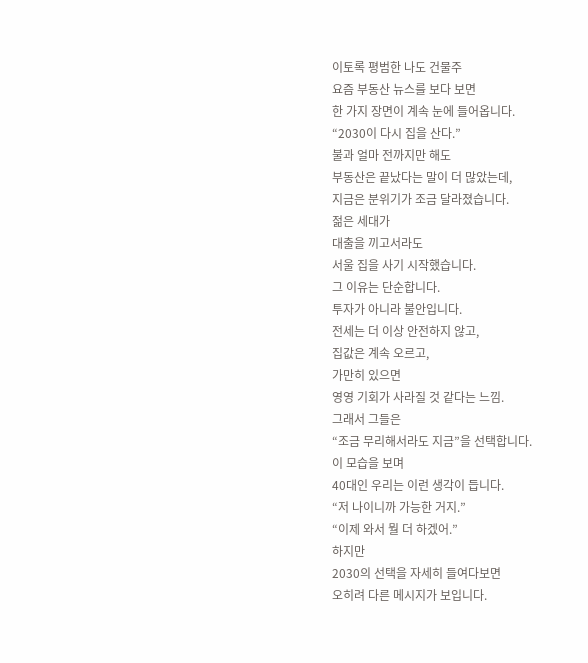이토록 평범한 나도 건물주
요즘 부동산 뉴스를 보다 보면
한 가지 장면이 계속 눈에 들어옵니다.
“2030이 다시 집을 산다.”
불과 얼마 전까지만 해도
부동산은 끝났다는 말이 더 많았는데,
지금은 분위기가 조금 달라졌습니다.
젊은 세대가
대출을 끼고서라도
서울 집을 사기 시작했습니다.
그 이유는 단순합니다.
투자가 아니라 불안입니다.
전세는 더 이상 안전하지 않고,
집값은 계속 오르고,
가만히 있으면
영영 기회가 사라질 것 같다는 느낌.
그래서 그들은
“조금 무리해서라도 지금”을 선택합니다.
이 모습을 보며
40대인 우리는 이런 생각이 듭니다.
“저 나이니까 가능한 거지.”
“이제 와서 뭘 더 하겠어.”
하지만
2030의 선택을 자세히 들여다보면
오히려 다른 메시지가 보입니다.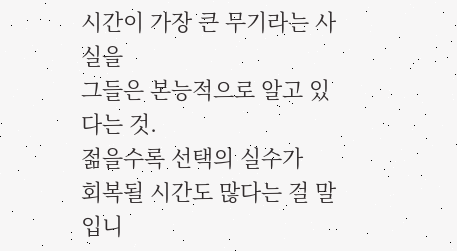시간이 가장 큰 무기라는 사실을
그들은 본능적으로 알고 있다는 것.
젊을수록 선택의 실수가
회복될 시간도 많다는 걸 말입니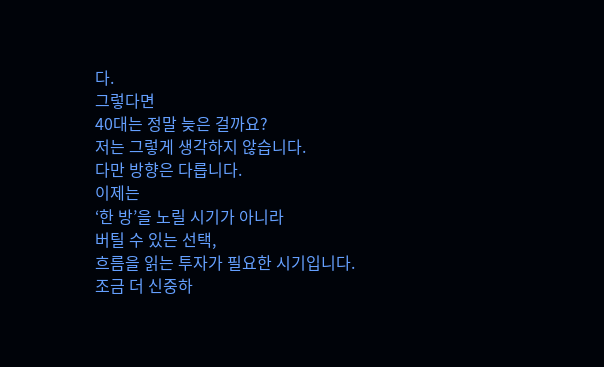다.
그렇다면
40대는 정말 늦은 걸까요?
저는 그렇게 생각하지 않습니다.
다만 방향은 다릅니다.
이제는
‘한 방’을 노릴 시기가 아니라
버틸 수 있는 선택,
흐름을 읽는 투자가 필요한 시기입니다.
조금 더 신중하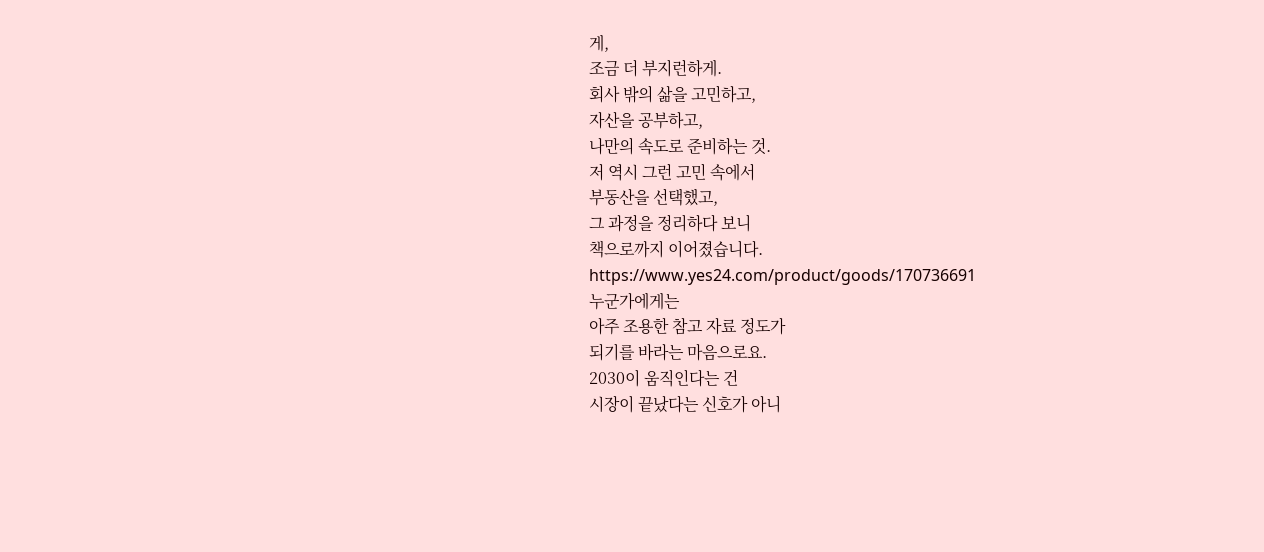게,
조금 더 부지런하게.
회사 밖의 삶을 고민하고,
자산을 공부하고,
나만의 속도로 준비하는 것.
저 역시 그런 고민 속에서
부동산을 선택했고,
그 과정을 정리하다 보니
책으로까지 이어졌습니다.
https://www.yes24.com/product/goods/170736691
누군가에게는
아주 조용한 참고 자료 정도가
되기를 바라는 마음으로요.
2030이 움직인다는 건
시장이 끝났다는 신호가 아니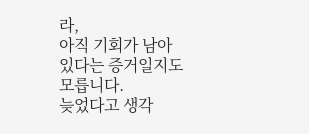라,
아직 기회가 남아 있다는 증거일지도 모릅니다.
늦었다고 생각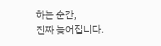하는 순간,
진짜 늦어집니다.